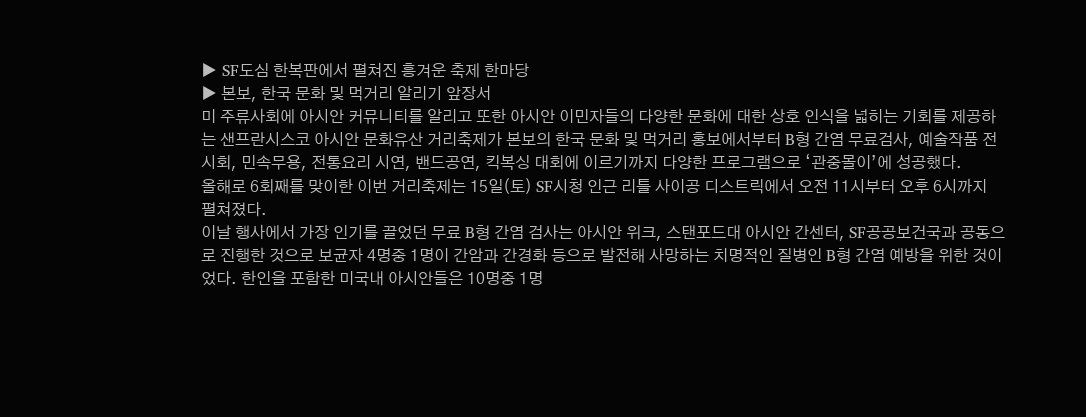▶ SF도심 한복판에서 펼쳐진 흥겨운 축제 한마당
▶ 본보, 한국 문화 및 먹거리 알리기 앞장서
미 주류사회에 아시안 커뮤니티를 알리고 또한 아시안 이민자들의 다양한 문화에 대한 상호 인식을 넓히는 기회를 제공하는 샌프란시스코 아시안 문화유산 거리축제가 본보의 한국 문화 및 먹거리 홍보에서부터 B형 간염 무료검사, 예술작품 전시회, 민속무용, 전통요리 시연, 밴드공연, 킥복싱 대회에 이르기까지 다양한 프로그램으로 ‘관중몰이’에 성공했다.
올해로 6회째를 맞이한 이번 거리축제는 15일(토) SF시청 인근 리틀 사이공 디스트릭에서 오전 11시부터 오후 6시까지 펼쳐졌다.
이날 행사에서 가장 인기를 끌었던 무료 B형 간염 검사는 아시안 위크, 스탠포드대 아시안 간센터, SF공공보건국과 공동으로 진행한 것으로 보균자 4명중 1명이 간암과 간경화 등으로 발전해 사망하는 치명적인 질병인 B형 간염 예방을 위한 것이었다. 한인을 포함한 미국내 아시안들은 10명중 1명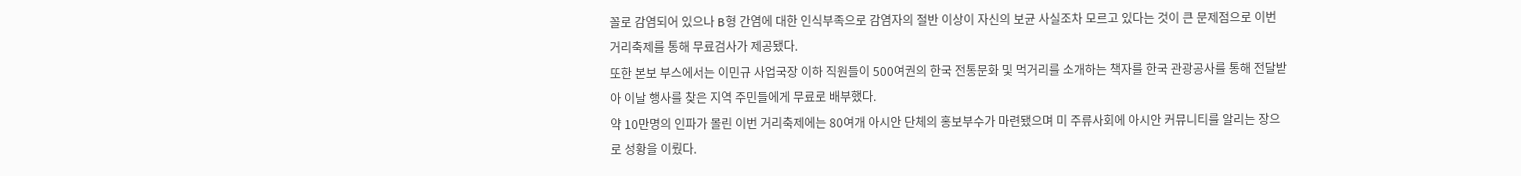꼴로 감염되어 있으나 B형 간염에 대한 인식부족으로 감염자의 절반 이상이 자신의 보균 사실조차 모르고 있다는 것이 큰 문제점으로 이번 거리축제를 통해 무료검사가 제공됐다.
또한 본보 부스에서는 이민규 사업국장 이하 직원들이 500여권의 한국 전통문화 및 먹거리를 소개하는 책자를 한국 관광공사를 통해 전달받아 이날 행사를 찾은 지역 주민들에게 무료로 배부했다.
약 10만명의 인파가 몰린 이번 거리축제에는 80여개 아시안 단체의 홍보부수가 마련됐으며 미 주류사회에 아시안 커뮤니티를 알리는 장으로 성황을 이뤘다.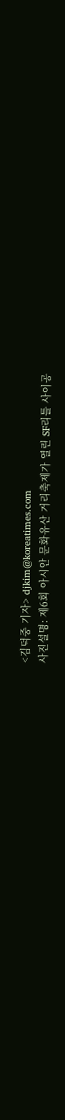<김덕중 기자> djkim@koreatimes.com
사진설명: 제6회 아시안 문화유산 거리축제가 열린 SF리틀 사이공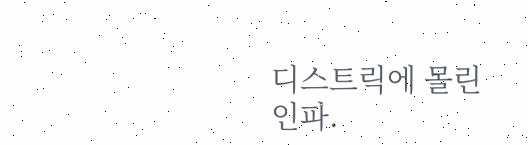디스트릭에 몰린 인파.